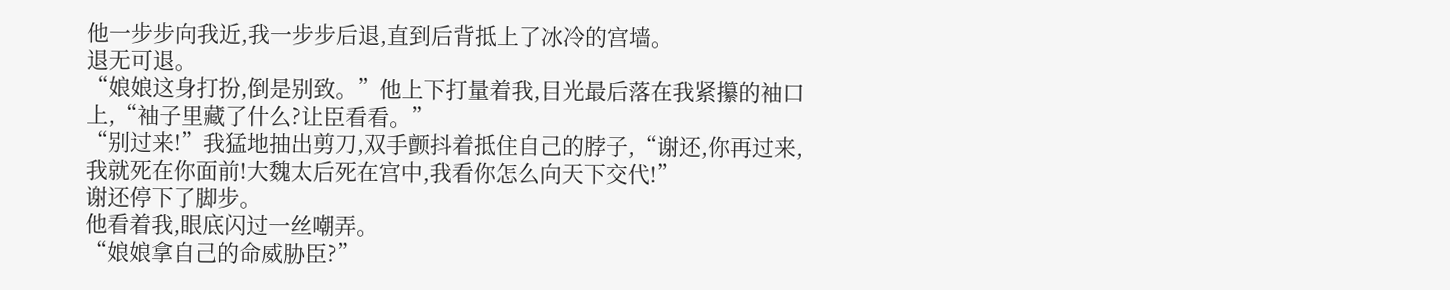他一步步向我近,我一步步后退,直到后背抵上了冰冷的宫墙。
退无可退。
“娘娘这身打扮,倒是别致。”他上下打量着我,目光最后落在我紧攥的袖口上,“袖子里藏了什么?让臣看看。”
“别过来!”我猛地抽出剪刀,双手颤抖着抵住自己的脖子,“谢还,你再过来,我就死在你面前!大魏太后死在宫中,我看你怎么向天下交代!”
谢还停下了脚步。
他看着我,眼底闪过一丝嘲弄。
“娘娘拿自己的命威胁臣?”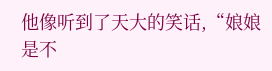他像听到了天大的笑话,“娘娘是不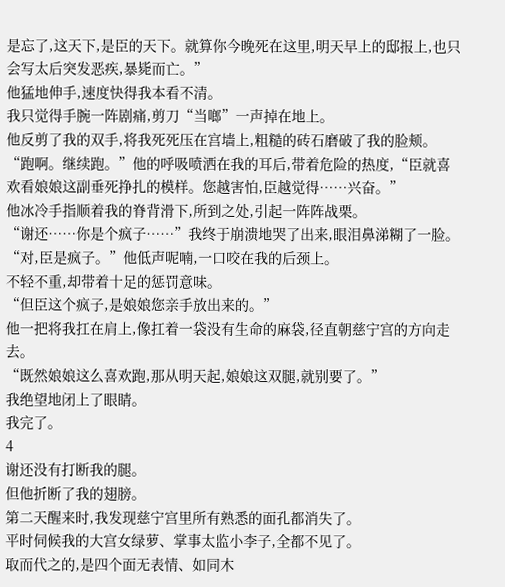是忘了,这天下,是臣的天下。就算你今晚死在这里,明天早上的邸报上,也只会写太后突发恶疾,暴毙而亡。”
他猛地伸手,速度快得我本看不清。
我只觉得手腕一阵剧痛,剪刀“当啷”一声掉在地上。
他反剪了我的双手,将我死死压在宫墙上,粗糙的砖石磨破了我的脸颊。
“跑啊。继续跑。”他的呼吸喷洒在我的耳后,带着危险的热度,“臣就喜欢看娘娘这副垂死挣扎的模样。您越害怕,臣越觉得……兴奋。”
他冰冷手指顺着我的脊背滑下,所到之处,引起一阵阵战栗。
“谢还……你是个疯子……”我终于崩溃地哭了出来,眼泪鼻涕糊了一脸。
“对,臣是疯子。”他低声呢喃,一口咬在我的后颈上。
不轻不重,却带着十足的惩罚意味。
“但臣这个疯子,是娘娘您亲手放出来的。”
他一把将我扛在肩上,像扛着一袋没有生命的麻袋,径直朝慈宁宫的方向走去。
“既然娘娘这么喜欢跑,那从明天起,娘娘这双腿,就别要了。”
我绝望地闭上了眼睛。
我完了。
4
谢还没有打断我的腿。
但他折断了我的翅膀。
第二天醒来时,我发现慈宁宫里所有熟悉的面孔都消失了。
平时伺候我的大宫女绿萝、掌事太监小李子,全都不见了。
取而代之的,是四个面无表情、如同木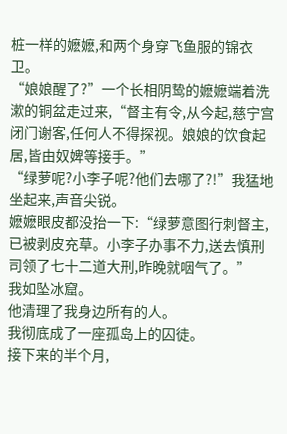桩一样的嬷嬷,和两个身穿飞鱼服的锦衣卫。
“娘娘醒了?”一个长相阴鸷的嬷嬷端着洗漱的铜盆走过来,“督主有令,从今起,慈宁宫闭门谢客,任何人不得探视。娘娘的饮食起居,皆由奴婢等接手。”
“绿萝呢?小李子呢?他们去哪了?!”我猛地坐起来,声音尖锐。
嬷嬷眼皮都没抬一下:“绿萝意图行刺督主,已被剥皮充草。小李子办事不力,送去慎刑司领了七十二道大刑,昨晚就咽气了。”
我如坠冰窟。
他清理了我身边所有的人。
我彻底成了一座孤岛上的囚徒。
接下来的半个月,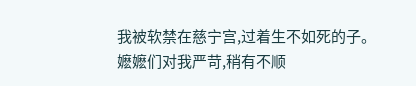我被软禁在慈宁宫,过着生不如死的子。
嬷嬷们对我严苛,稍有不顺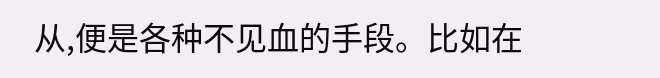从,便是各种不见血的手段。比如在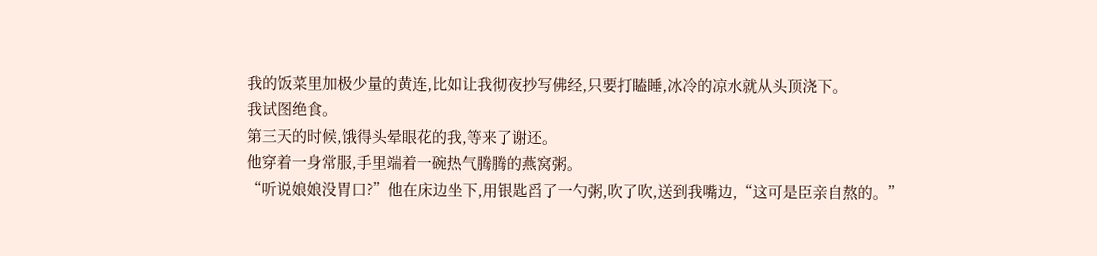我的饭菜里加极少量的黄连,比如让我彻夜抄写佛经,只要打瞌睡,冰冷的凉水就从头顶浇下。
我试图绝食。
第三天的时候,饿得头晕眼花的我,等来了谢还。
他穿着一身常服,手里端着一碗热气腾腾的燕窝粥。
“听说娘娘没胃口?”他在床边坐下,用银匙舀了一勺粥,吹了吹,送到我嘴边,“这可是臣亲自熬的。”